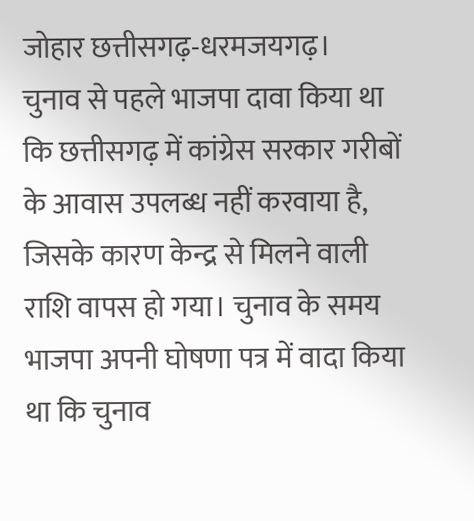जोहार छत्तीसगढ़-धरमजयगढ़।
चुनाव से पहले भाजपा दावा किया था कि छत्तीसगढ़ में कांग्रेस सरकार गरीबों के आवास उपलब्ध नहीं करवाया है, जिसके कारण केन्द्र से मिलने वाली राशि वापस हो गया। चुनाव के समय भाजपा अपनी घोषणा पत्र में वादा किया था कि चुनाव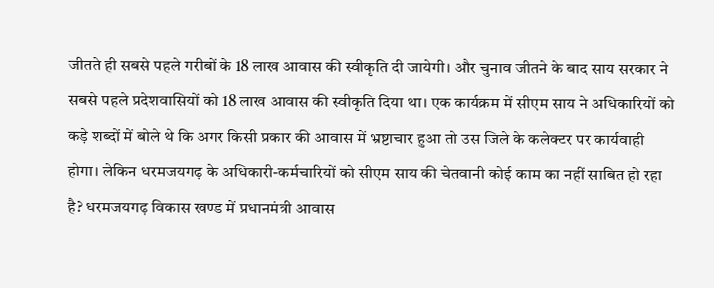जीतते ही सबसे पहले गरीबों के 18 लाख आवास की स्वीकृति दी जायेगी। और चुनाव जीतने के बाद साय सरकार ने सबसे पहले प्रदेशवासियों को 18 लाख आवास की स्वीकृति दिया था। एक कार्यक्रम में सीएम साय ने अधिकारियों को कड़े शब्दों में बोले थे कि अगर किसी प्रकार की आवास में भ्रष्टाचार हुआ तो उस जिले के कलेक्टर पर कार्यवाही होगा। लेकिन धरमजयगढ़ के अधिकारी-कर्मचारियों को सीएम साय की चेतवानी कोई काम का नहीं साबित हो रहा है? धरमजयगढ़ विकास खण्ड में प्रधानमंत्री आवास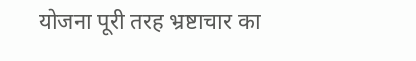योजना पूरी तरह भ्रष्टाचार का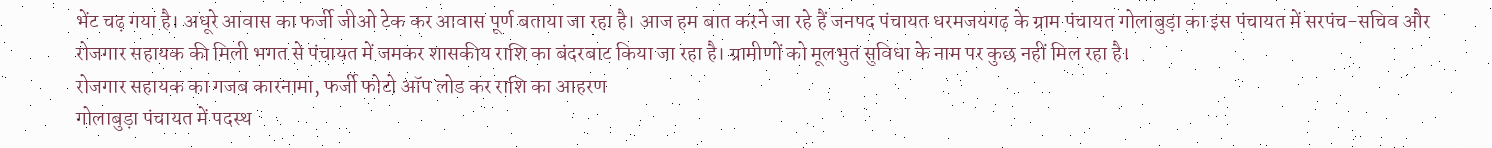भेंट चढ़ गया है। अधूरे आवास का फर्जी जीओ टेक कर आवास पूर्ण बताया जा रहा है। आज हम बात करने जा रहे हैं जनपद पंचायत धरमजयगढ़ के ग्राम पंचायत गोलाबुड़ा का इस पंचायत में सरपंच-सचिव और रोजगार सहायक की मिली भगत से पंचायत में जमकर शासकीय राशि का बंदरबाट किया जा रहा है। ग्रामीणों को मूलभुत सुविधा के नाम पर कुछ नहीं मिल रहा है।
रोजगार सहायक का गजब कारनामा, फर्जी फोटो ऑप लोड कर राशि का आहरण
गोलाबुड़ा पंचायत में पदस्थ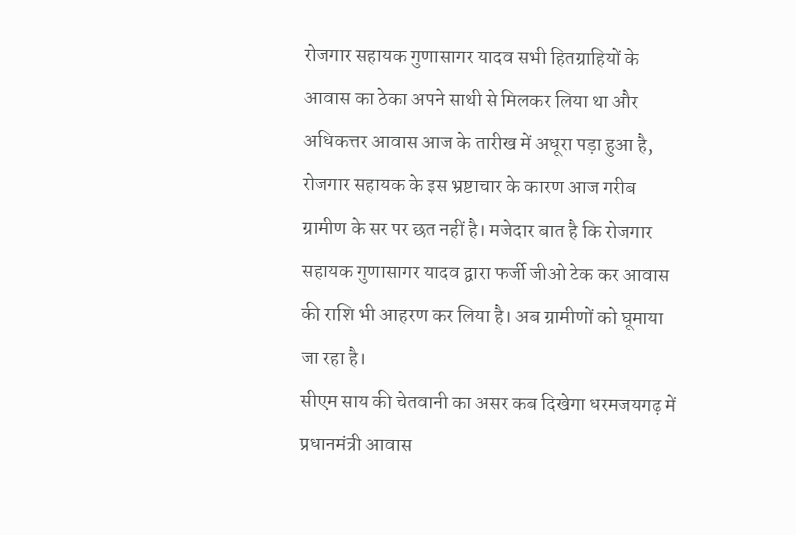रोजगार सहायक गुणासागर यादव सभी हितग्राहियों के आवास का ठेका अपने साथी से मिलकर लिया था और अधिकत्तर आवास आज के तारीख में अधूरा पड़ा हुआ है, रोजगार सहायक के इस भ्रष्टाचार के कारण आज गरीब ग्रामीण के सर पर छत नहीं है। मजेदार बात है कि रोजगार सहायक गुणासागर यादव द्वारा फर्जी जीओ टेक कर आवास की राशि भी आहरण कर लिया है। अब ग्रामीणों को घूमाया जा रहा है।
सीएम साय की चेतवानी का असर कब दिखेगा धरमजयगढ़ में
प्रधानमंत्री आवास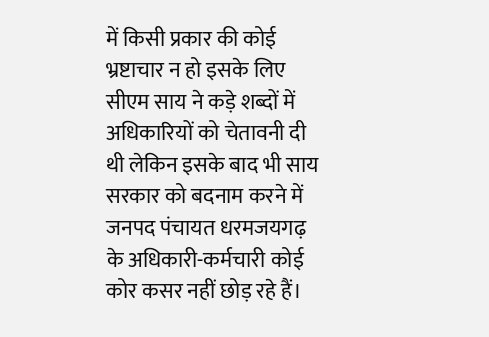में किसी प्रकार की कोई भ्रष्टाचार न हो इसके लिए सीएम साय ने कड़े शब्दों में अधिकारियों को चेतावनी दी थी लेकिन इसके बाद भी साय सरकार को बदनाम करने में जनपद पंचायत धरमजयगढ़ के अधिकारी-कर्मचारी कोई कोर कसर नहीं छोड़ रहे हैं।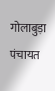गोलाबुड़ा पंचायत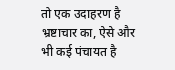तो एक उदाहरण है भ्रष्टाचार का, ऐसे और भी कई पंचायत है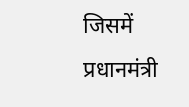जिसमें प्रधानमंत्री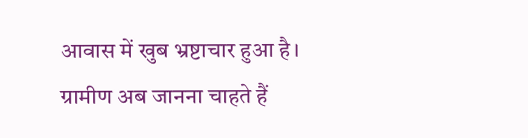आवास में खुब भ्रष्टाचार हुआ है। ग्रामीण अब जानना चाहते हैं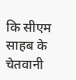कि सीएम साहब के चेतवानी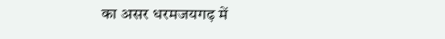का असर धरमजयगढ़ में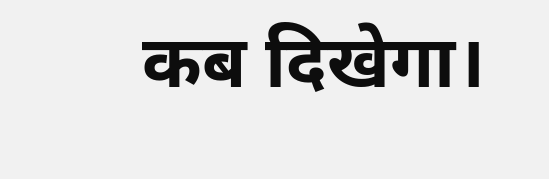कब दिखेगा।